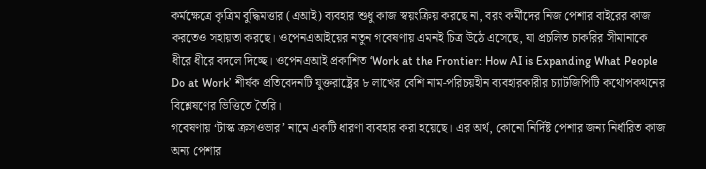কর্মক্ষেত্রে কৃত্রিম বুদ্ধিমত্তার (এআই) ব্যবহার শুধু কাজ স্বয়ংক্রিয় করছে না, বরং কর্মীদের নিজ পেশার বাইরের কাজ করতেও সহায়তা করছে। ওপেনএআইয়ের নতুন গবেষণায় এমনই চিত্র উঠে এসেছে, যা প্রচলিত চাকরির সীমানাকে ধীরে ধীরে বদলে দিচ্ছে। ওপেনএআই প্রকাশিত ‘Work at the Frontier: How AI is Expanding What People Do at Work’ শীর্ষক প্রতিবেদনটি যুক্তরাষ্ট্রের ৮ লাখের বেশি নাম-পরিচয়হীন ব্যবহারকারীর চ্যাটজিপিটি কথোপকথনের বিশ্লেষণের ভিত্তিতে তৈরি।
গবেষণায় ‘টাস্ক ক্রসওভার’ নামে একটি ধারণা ব্যবহার করা হয়েছে। এর অর্থ, কোনো নির্দিষ্ট পেশার জন্য নির্ধারিত কাজ অন্য পেশার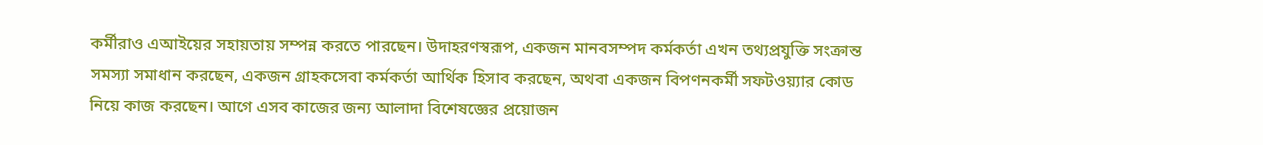কর্মীরাও এআইয়ের সহায়তায় সম্পন্ন করতে পারছেন। উদাহরণস্বরূপ, একজন মানবসম্পদ কর্মকর্তা এখন তথ্যপ্রযুক্তি সংক্রান্ত সমস্যা সমাধান করছেন, একজন গ্রাহকসেবা কর্মকর্তা আর্থিক হিসাব করছেন, অথবা একজন বিপণনকর্মী সফটওয়্যার কোড নিয়ে কাজ করছেন। আগে এসব কাজের জন্য আলাদা বিশেষজ্ঞের প্রয়োজন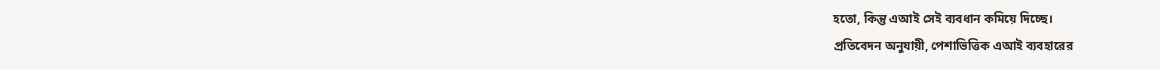হতো, কিন্তু এআই সেই ব্যবধান কমিয়ে দিচ্ছে।
প্রতিবেদন অনুযায়ী, পেশাভিত্তিক এআই ব্যবহারের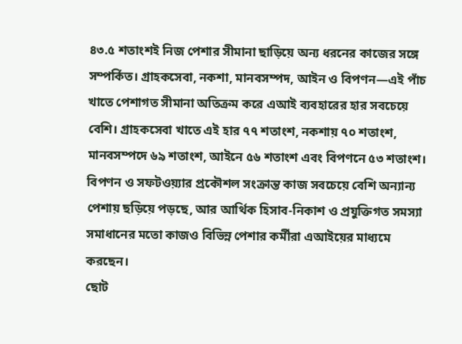৪৩.৫ শতাংশই নিজ পেশার সীমানা ছাড়িয়ে অন্য ধরনের কাজের সঙ্গে সম্পর্কিত। গ্রাহকসেবা, নকশা, মানবসম্পদ, আইন ও বিপণন—এই পাঁচ খাতে পেশাগত সীমানা অতিক্রম করে এআই ব্যবহারের হার সবচেয়ে বেশি। গ্রাহকসেবা খাতে এই হার ৭৭ শতাংশ, নকশায় ৭০ শতাংশ, মানবসম্পদে ৬৯ শতাংশ, আইনে ৫৬ শতাংশ এবং বিপণনে ৫৩ শতাংশ। বিপণন ও সফটওয়্যার প্রকৌশল সংক্রান্ত কাজ সবচেয়ে বেশি অন্যান্য পেশায় ছড়িয়ে পড়ছে, আর আর্থিক হিসাব-নিকাশ ও প্রযুক্তিগত সমস্যা সমাধানের মতো কাজও বিভিন্ন পেশার কর্মীরা এআইয়ের মাধ্যমে করছেন।
ছোট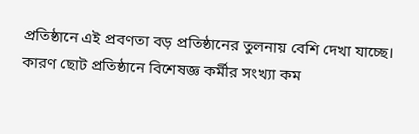প্রতিষ্ঠানে এই প্রবণতা বড় প্রতিষ্ঠানের তুলনায় বেশি দেখা যাচ্ছে। কারণ ছোট প্রতিষ্ঠানে বিশেষজ্ঞ কর্মীর সংখ্যা কম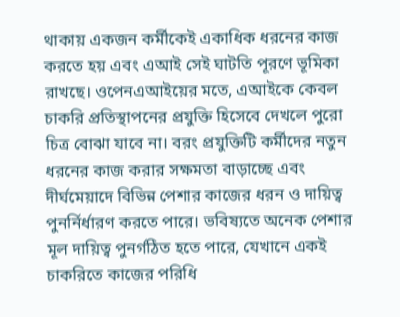থাকায় একজন কর্মীকেই একাধিক ধরনের কাজ করতে হয় এবং এআই সেই ঘাটতি পূরণে ভূমিকা রাখছে। ওপেনএআইয়ের মতে, এআইকে কেবল চাকরি প্রতিস্থাপনের প্রযুক্তি হিসেবে দেখলে পুরো চিত্র বোঝা যাবে না। বরং প্রযুক্তিটি কর্মীদের নতুন ধরনের কাজ করার সক্ষমতা বাড়াচ্ছে এবং দীর্ঘমেয়াদে বিভিন্ন পেশার কাজের ধরন ও দায়িত্ব পুনর্নির্ধারণ করতে পারে। ভবিষ্যতে অনেক পেশার মূল দায়িত্ব পুনর্গঠিত হতে পারে, যেখানে একই চাকরিতে কাজের পরিধি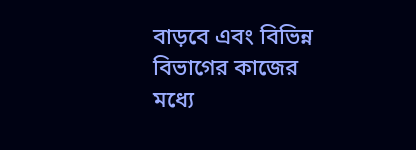বাড়বে এবং বিভিন্ন বিভাগের কাজের মধ্যে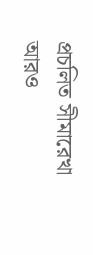প্রচলিত সীমারেখা আরও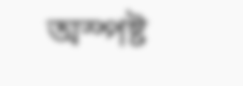অস্পষ্ট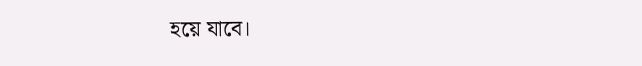হয়ে যাবে।